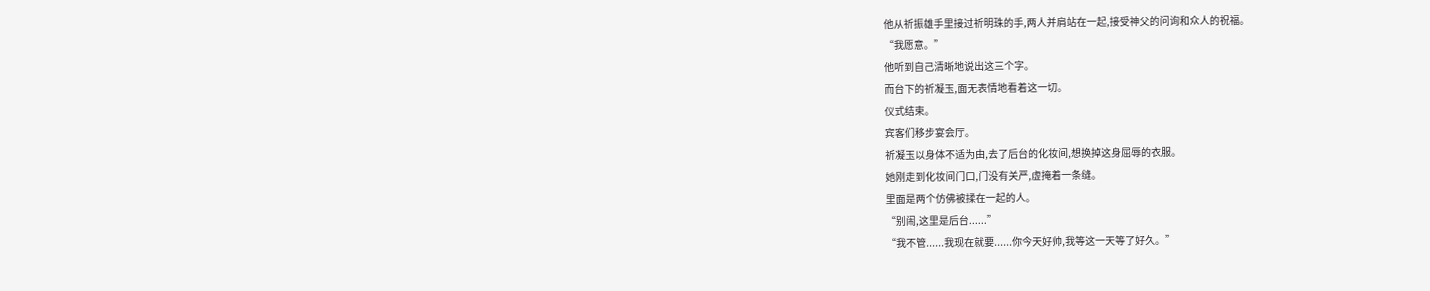他从祈振雄手里接过祈明珠的手,两人并肩站在一起,接受神父的问询和众人的祝福。
“我愿意。”
他听到自己清晰地说出这三个字。
而台下的祈凝玉,面无表情地看着这一切。
仪式结束。
宾客们移步宴会厅。
祈凝玉以身体不适为由,去了后台的化妆间,想换掉这身屈辱的衣服。
她刚走到化妆间门口,门没有关严,虚掩着一条缝。
里面是两个仿佛被揉在一起的人。
“别闹,这里是后台......”
“我不管......我现在就要......你今天好帅,我等这一天等了好久。”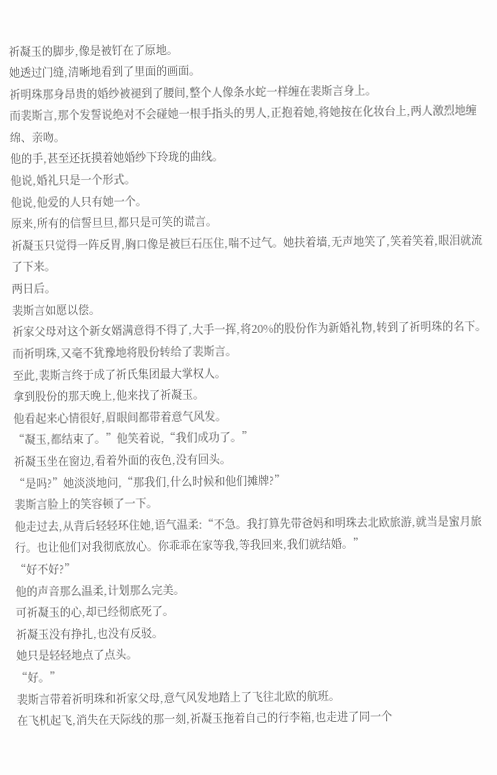祈凝玉的脚步,像是被钉在了原地。
她透过门缝,清晰地看到了里面的画面。
祈明珠那身昂贵的婚纱被褪到了腰间,整个人像条水蛇一样缠在裴斯言身上。
而裴斯言,那个发誓说绝对不会碰她一根手指头的男人,正抱着她,将她按在化妆台上,两人激烈地缠绵、亲吻。
他的手,甚至还抚摸着她婚纱下玲珑的曲线。
他说,婚礼只是一个形式。
他说,他爱的人只有她一个。
原来,所有的信誓旦旦,都只是可笑的谎言。
祈凝玉只觉得一阵反胃,胸口像是被巨石压住,喘不过气。她扶着墙,无声地笑了,笑着笑着,眼泪就流了下来。
两日后。
裴斯言如愿以偿。
祈家父母对这个新女婿满意得不得了,大手一挥,将20%的股份作为新婚礼物,转到了祈明珠的名下。
而祈明珠,又毫不犹豫地将股份转给了裴斯言。
至此,裴斯言终于成了祈氏集团最大掌权人。
拿到股份的那天晚上,他来找了祈凝玉。
他看起来心情很好,眉眼间都带着意气风发。
“凝玉,都结束了。”他笑着说,“我们成功了。”
祈凝玉坐在窗边,看着外面的夜色,没有回头。
“是吗?”她淡淡地问,“那我们,什么时候和他们摊牌?”
裴斯言脸上的笑容顿了一下。
他走过去,从背后轻轻环住她,语气温柔:“不急。我打算先带爸妈和明珠去北欧旅游,就当是蜜月旅行。也让他们对我彻底放心。你乖乖在家等我,等我回来,我们就结婚。”
“好不好?”
他的声音那么温柔,计划那么完美。
可祈凝玉的心,却已经彻底死了。
祈凝玉没有挣扎,也没有反驳。
她只是轻轻地点了点头。
“好。”
裴斯言带着祈明珠和祈家父母,意气风发地踏上了飞往北欧的航班。
在飞机起飞,消失在天际线的那一刻,祈凝玉拖着自己的行李箱,也走进了同一个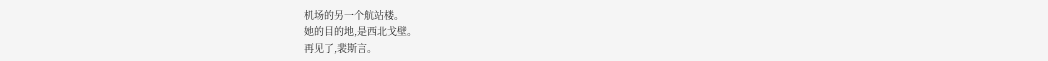机场的另一个航站楼。
她的目的地,是西北戈壁。
再见了,裴斯言。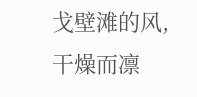戈壁滩的风,干燥而凛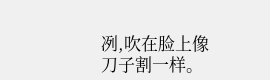冽,吹在脸上像刀子割一样。